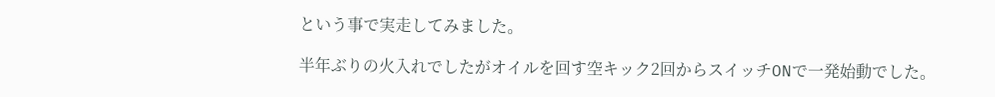という事で実走してみました。

半年ぶりの火入れでしたがオイルを回す空キック2回からスイッチONで一発始動でした。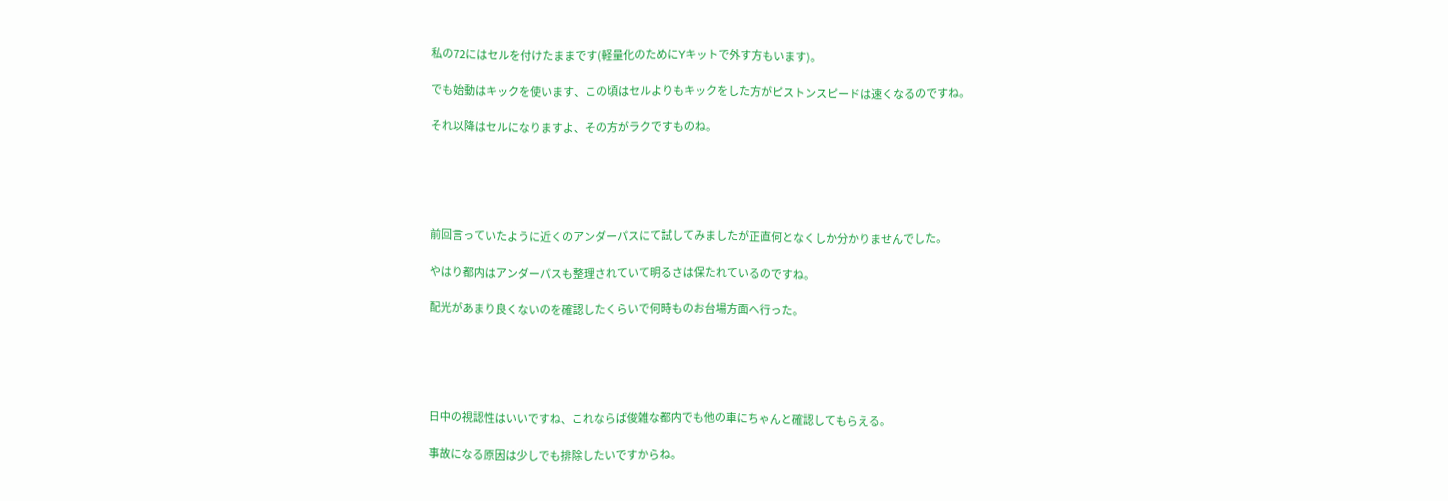私の72にはセルを付けたままです(軽量化のためにYキットで外す方もいます)。

でも始動はキックを使います、この頃はセルよりもキックをした方がピストンスピードは速くなるのですね。

それ以降はセルになりますよ、その方がラクですものね。





前回言っていたように近くのアンダーパスにて試してみましたが正直何となくしか分かりませんでした。

やはり都内はアンダーパスも整理されていて明るさは保たれているのですね。

配光があまり良くないのを確認したくらいで何時ものお台場方面へ行った。





日中の視認性はいいですね、これならば俊雑な都内でも他の車にちゃんと確認してもらえる。

事故になる原因は少しでも排除したいですからね。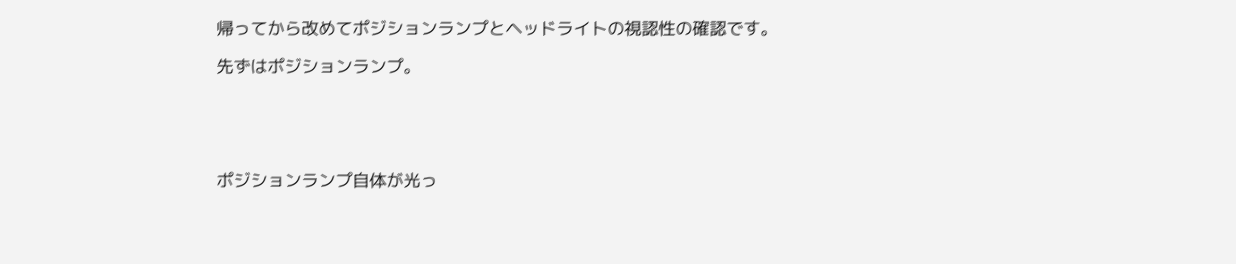帰ってから改めてポジションランプとヘッドライトの視認性の確認です。

先ずはポジションランプ。





ポジションランプ自体が光っ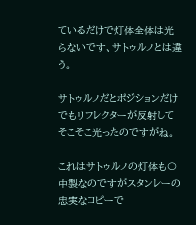ているだけで灯体全体は光らないです、サトゥルノとは違う。

サトゥルノだとポジションだけでもリフレクターが反射してそこそこ光ったのですがね。

これはサトゥルノの灯体も〇中製なのですがスタンレーの忠実なコピーで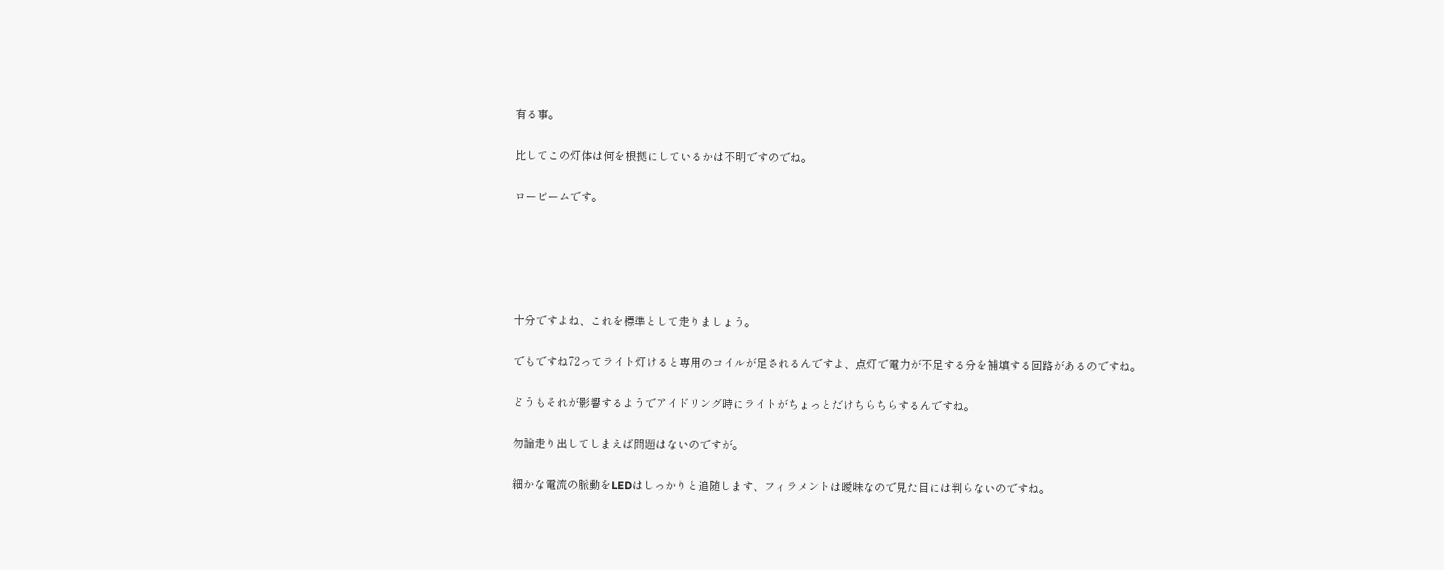有る事。

比してこの灯体は何を根拠にしているかは不明ですのでね。

ロービームです。





十分ですよね、これを標準として走りましょう。

でもですね72ってライト灯けると専用のコイルが足されるんですよ、点灯で電力が不足する分を補填する回路があるのですね。

どうもそれが影響するようでアイドリング時にライトがちょっとだけちらちらするんですね。

勿論走り出してしまえば問題はないのですが。

細かな電流の脈動をLEDはしっかりと追随します、フィラメントは曖昧なので見た目には判らないのですね。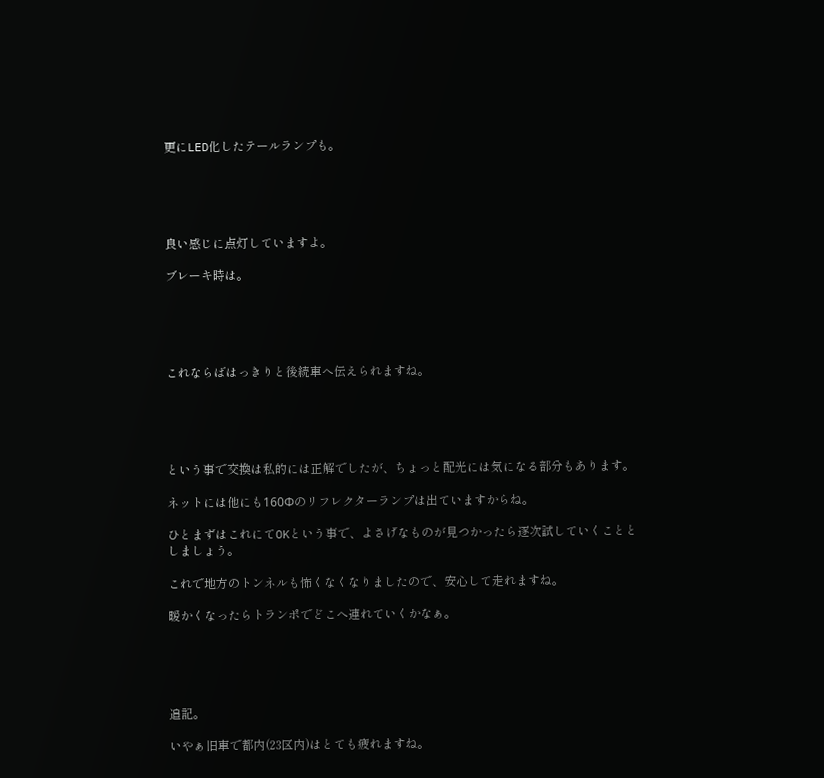更にLED化したテールランプも。





良い感じに点灯していますよ。

ブレーキ時は。





これならばはっきりと後続車へ伝えられますね。





という事で交換は私的には正解でしたが、ちょっと配光には気になる部分もあります。

ネットには他にも160Φのリフレクターランプは出ていますからね。

ひとまずはこれにてOKという事で、よさげなものが見つかったら逐次試していくこととしましょう。

これで地方のトンネルも怖くなくなりましたので、安心して走れますね。

暖かくなったらトランポでどこへ連れていくかなぁ。





追記。

いやぁ旧車で都内(23区内)はとても疲れますね。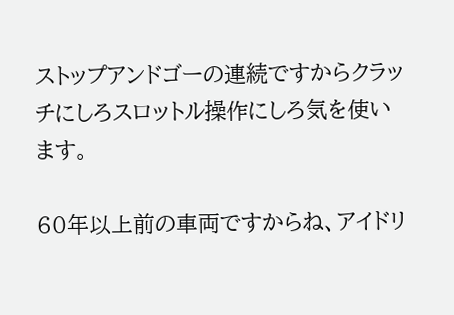ストップアンドゴーの連続ですからクラッチにしろスロットル操作にしろ気を使います。

60年以上前の車両ですからね、アイドリ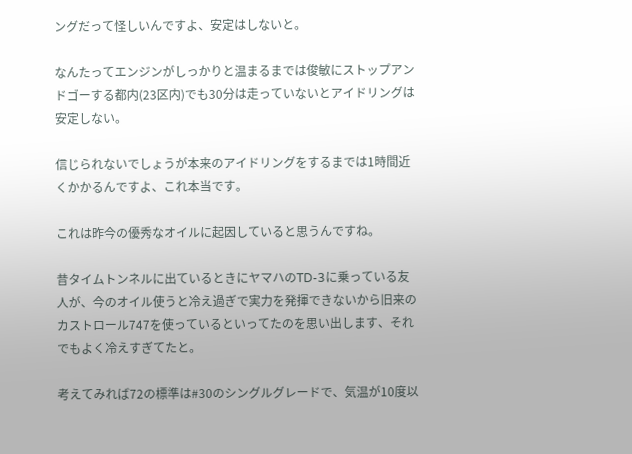ングだって怪しいんですよ、安定はしないと。

なんたってエンジンがしっかりと温まるまでは俊敏にストップアンドゴーする都内(23区内)でも30分は走っていないとアイドリングは安定しない。

信じられないでしょうが本来のアイドリングをするまでは1時間近くかかるんですよ、これ本当です。

これは昨今の優秀なオイルに起因していると思うんですね。

昔タイムトンネルに出ているときにヤマハのTD-3に乗っている友人が、今のオイル使うと冷え過ぎで実力を発揮できないから旧来のカストロール747を使っているといってたのを思い出します、それでもよく冷えすぎてたと。

考えてみれば72の標準は#30のシングルグレードで、気温が10度以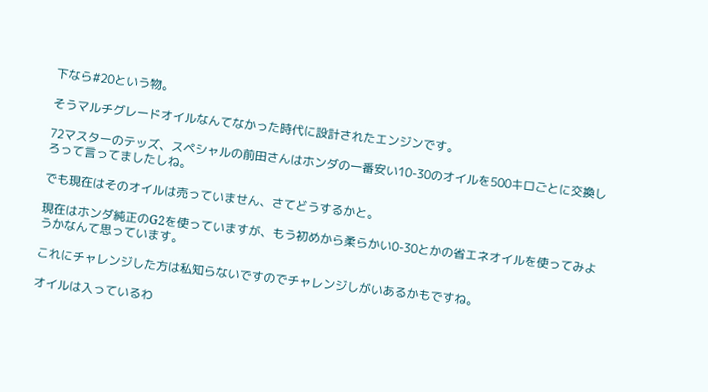下なら#20という物。

そうマルチグレードオイルなんてなかった時代に設計されたエンジンです。

72マスターのテッズ、スペシャルの前田さんはホンダの一番安い10-30のオイルを500キロごとに交換しろって言ってましたしね。

でも現在はそのオイルは売っていません、さてどうするかと。

現在はホンダ純正のG2を使っていますが、もう初めから柔らかい0-30とかの省エネオイルを使ってみようかなんて思っています。

これにチャレンジした方は私知らないですのでチャレンジしがいあるかもですね。

オイルは入っているわ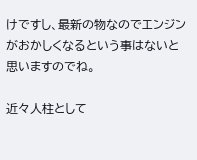けですし、最新の物なのでエンジンがおかしくなるという事はないと思いますのでね。

近々人柱として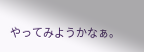やってみようかなぁ。